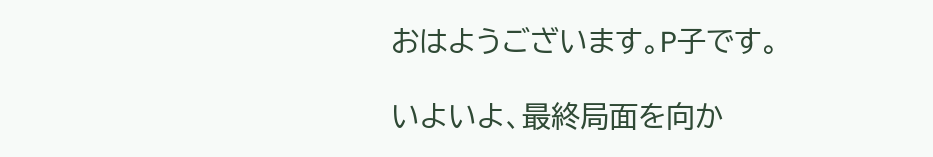おはようございます。P子です。

いよいよ、最終局面を向か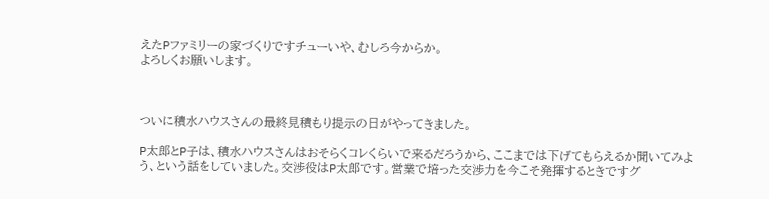えたPファミリーの家づくりですチューいや、むしろ今からか。
よろしくお願いします。



ついに積水ハウスさんの最終見積もり提示の日がやってきました。

P太郎とP子は、積水ハウスさんはおそらくコレくらいで来るだろうから、ここまでは下げてもらえるか聞いてみよう、という話をしていました。交渉役はP太郎です。営業で培った交渉力を今こそ発揮するときですグ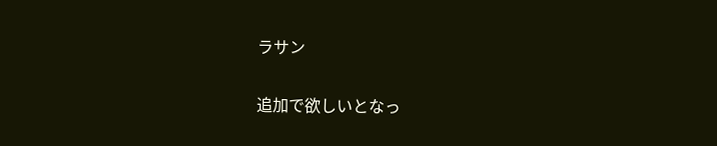ラサン

追加で欲しいとなっ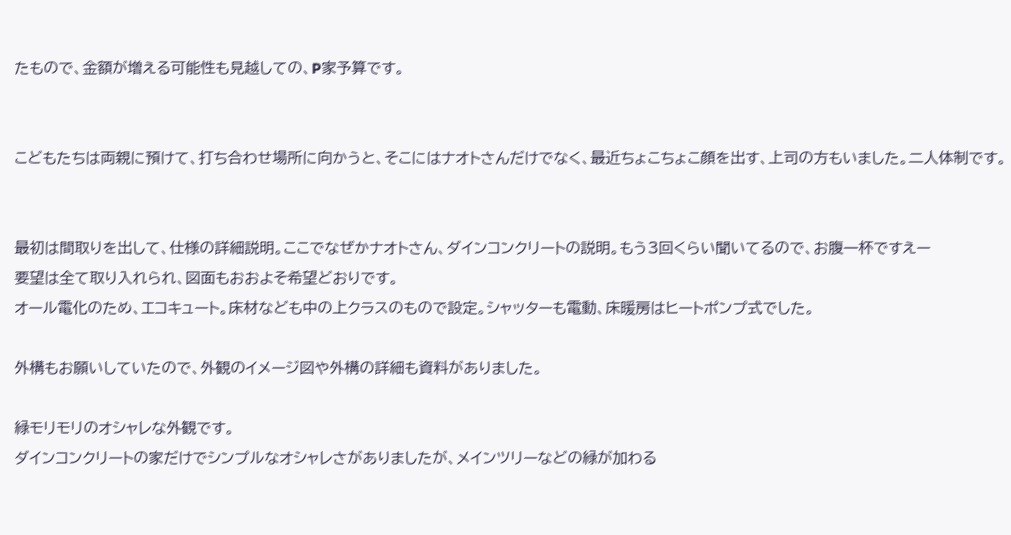たもので、金額が増える可能性も見越しての、P家予算です。


こどもたちは両親に預けて、打ち合わせ場所に向かうと、そこにはナオトさんだけでなく、最近ちょこちょこ顔を出す、上司の方もいました。二人体制です。


最初は間取りを出して、仕様の詳細説明。ここでなぜかナオトさん、ダインコンクリートの説明。もう3回くらい聞いてるので、お腹一杯ですえー
要望は全て取り入れられ、図面もおおよそ希望どおりです。
オール電化のため、エコキュート。床材なども中の上クラスのもので設定。シャッターも電動、床暖房はヒートポンプ式でした。

外構もお願いしていたので、外観のイメージ図や外構の詳細も資料がありました。

緑モリモリのオシャレな外観です。
ダインコンクリートの家だけでシンプルなオシャレさがありましたが、メインツリーなどの緑が加わる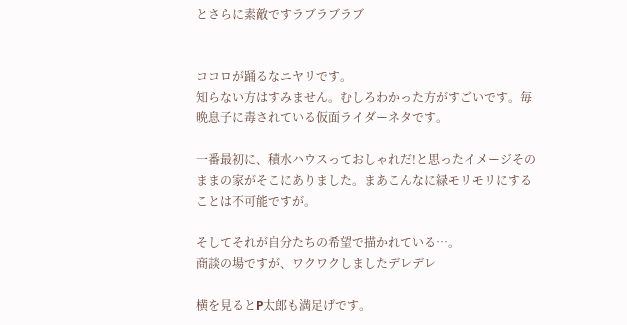とさらに素敵ですラブラブラブ


ココロが踊るなニヤリです。
知らない方はすみません。むしろわかった方がすごいです。毎晩息子に毒されている仮面ライダーネタです。

一番最初に、積水ハウスっておしゃれだ!と思ったイメージそのままの家がそこにありました。まあこんなに緑モリモリにすることは不可能ですが。

そしてそれが自分たちの希望で描かれている…。
商談の場ですが、ワクワクしましたデレデレ

横を見るとP太郎も満足げです。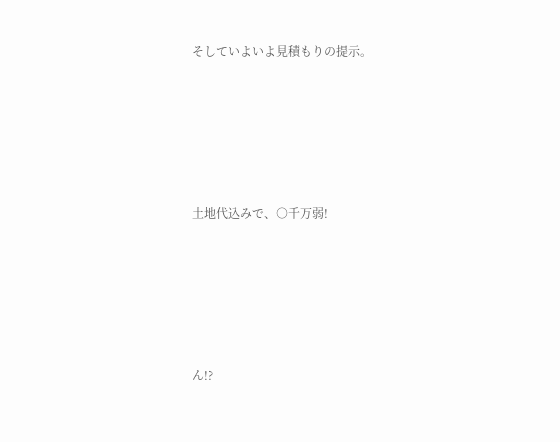そしていよいよ見積もりの提示。






土地代込みで、○千万弱!






ん!?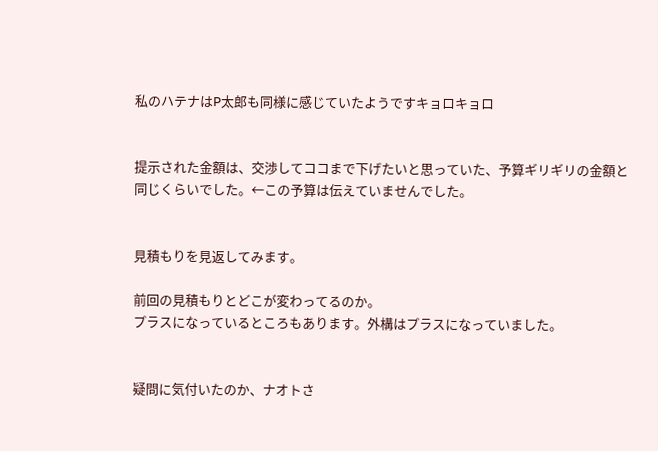私のハテナはP太郎も同様に感じていたようですキョロキョロ


提示された金額は、交渉してココまで下げたいと思っていた、予算ギリギリの金額と同じくらいでした。←この予算は伝えていませんでした。


見積もりを見返してみます。

前回の見積もりとどこが変わってるのか。
プラスになっているところもあります。外構はプラスになっていました。


疑問に気付いたのか、ナオトさ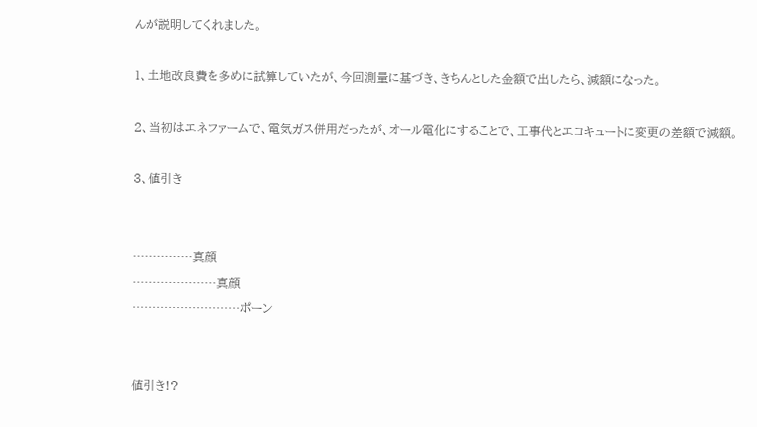んが説明してくれました。

1、土地改良費を多めに試算していたが、今回測量に基づき、きちんとした金額で出したら、減額になった。

2、当初はエネファームで、電気ガス併用だったが、オール電化にすることで、工事代とエコキュートに変更の差額で減額。

3、値引き


……………真顔
…………………真顔
………………………ポーン


値引き!?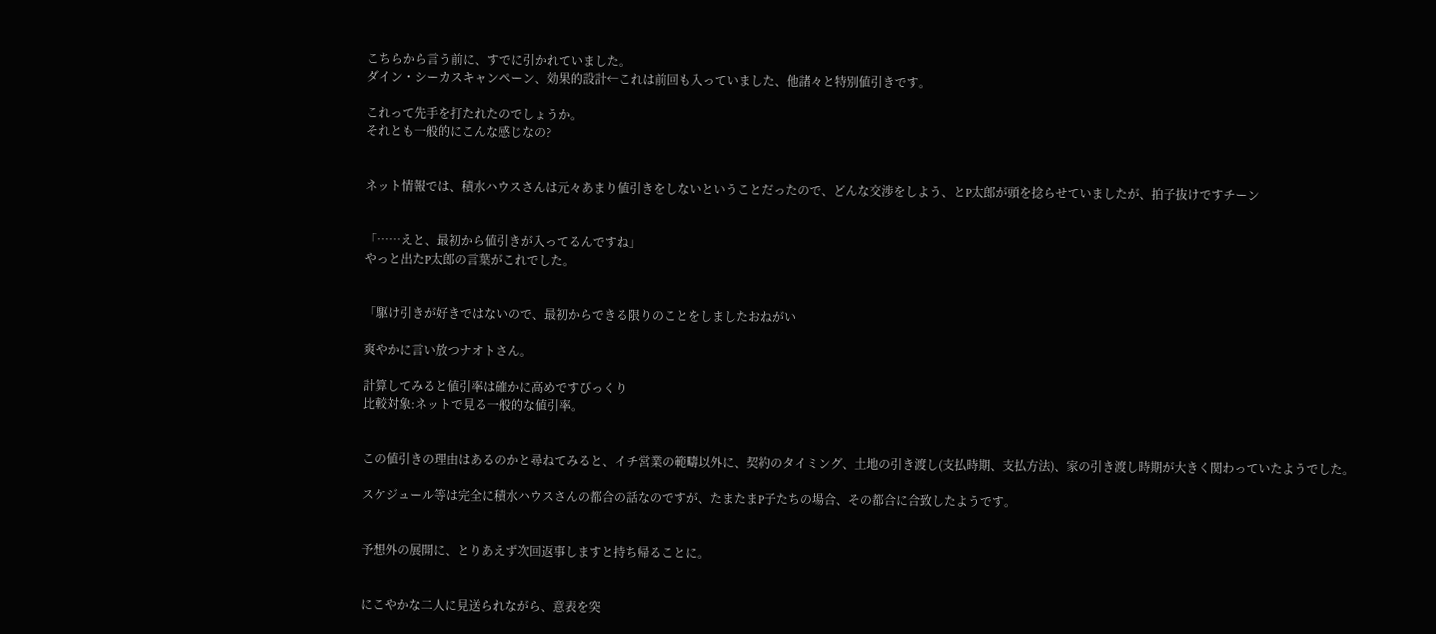こちらから言う前に、すでに引かれていました。
ダイン・シーカスキャンペーン、効果的設計←これは前回も入っていました、他諸々と特別値引きです。

これって先手を打たれたのでしょうか。
それとも一般的にこんな感じなの?


ネット情報では、積水ハウスさんは元々あまり値引きをしないということだったので、どんな交渉をしよう、とP太郎が頭を捻らせていましたが、拍子抜けですチーン


「……えと、最初から値引きが入ってるんですね」
やっと出たP太郎の言葉がこれでした。


「駆け引きが好きではないので、最初からできる限りのことをしましたおねがい

爽やかに言い放つナオトさん。

計算してみると値引率は確かに高めですびっくり
比較対象:ネットで見る一般的な値引率。


この値引きの理由はあるのかと尋ねてみると、イチ営業の範疇以外に、契約のタイミング、土地の引き渡し(支払時期、支払方法)、家の引き渡し時期が大きく関わっていたようでした。

スケジュール等は完全に積水ハウスさんの都合の話なのですが、たまたまP子たちの場合、その都合に合致したようです。


予想外の展開に、とりあえず次回返事しますと持ち帰ることに。


にこやかな二人に見送られながら、意表を突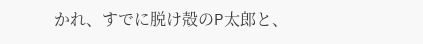かれ、すでに脱け殻のP太郎と、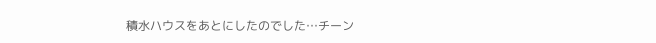積水ハウスをあとにしたのでした…チーン